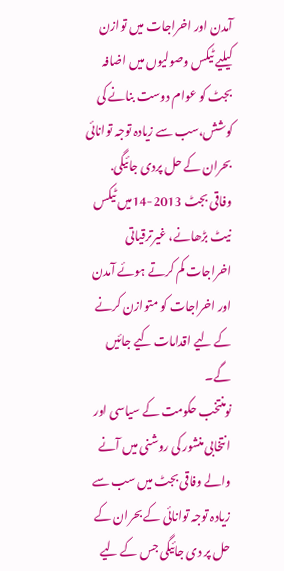آمدن اور اخراجات میں توازن کیلیے ٹیکس وصولیوں میں اضافہ
بجٹ کو عوام دوست بنانے کی کوشش،سب سے زیادہ توجہ توانائی بحران کے حل پردی جائیگی.
وفاقی بجٹ 2013-14میں ٹیکس نیٹ بڑھانے، غیرترقیاتی اخراجات کم کرتے ہوئے آمدن اور اخراجات کو متوازن کرنے کے لیے اقدامات کیے جائیں گے۔
نومنتخب حکومت کے سیاسی اور انتخابی منشور کی روشنی میں آنے والے وفاقی بجٹ میں سب سے زیادہ توجہ توانائی کے بحران کے حل پر دی جائیگی جس کے لیے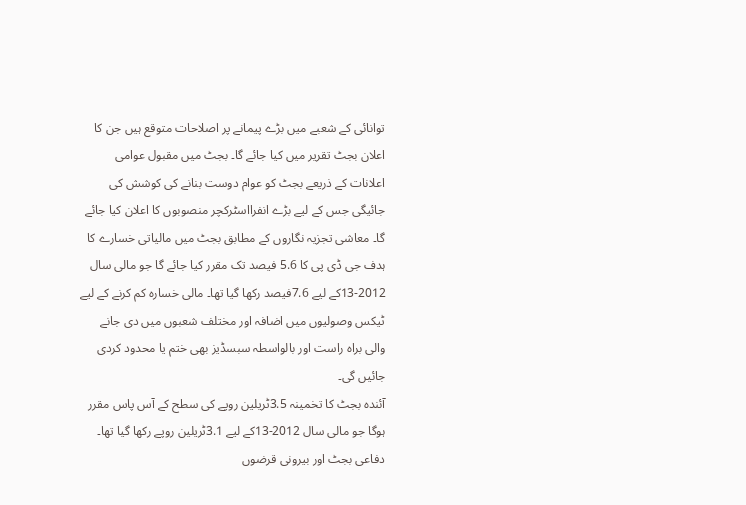توانائی کے شعبے میں بڑے پیمانے پر اصلاحات متوقع ہیں جن کا اعلان بجٹ تقریر میں کیا جائے گا۔ بجٹ میں مقبول عوامی اعلانات کے ذریعے بجٹ کو عوام دوست بنانے کی کوشش کی جائیگی جس کے لیے بڑے انفرااسٹرکچر منصوبوں کا اعلان کیا جائے گا۔ معاشی تجزیہ نگاروں کے مطابق بجٹ میں مالیاتی خسارے کا ہدف جی ڈی پی کا 5.6 فیصد تک مقرر کیا جائے گا جو مالی سال 2012-13کے لیے 7.6فیصد رکھا گیا تھا۔ مالی خسارہ کم کرنے کے لیے ٹیکس وصولیوں میں اضافہ اور مختلف شعبوں میں دی جانے والی براہ راست اور بالواسطہ سبسڈیز بھی ختم یا محدود کردی جائیں گی۔
آئندہ بجٹ کا تخمینہ 3.5ٹریلین روپے کی سطح کے آس پاس مقرر ہوگا جو مالی سال 2012-13کے لیے 3.1ٹریلین روپے رکھا گیا تھا۔ دفاعی بجٹ اور بیرونی قرضوں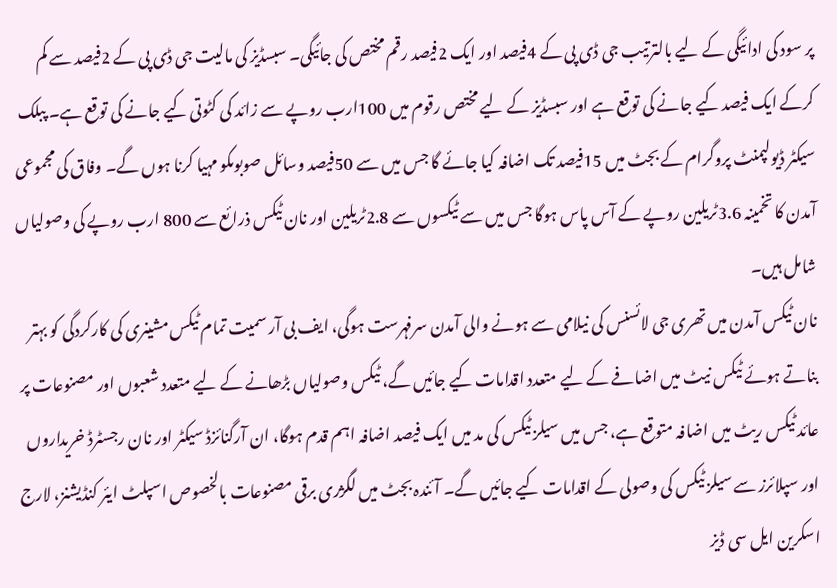پر سود کی ادائیگی کے لیے بالترتیب جی ڈی پی کے 4فیصد اور ایک 2فیصد رقم مختص کی جائیگی۔ سبسڈیز کی مالیت جی ڈی پی کے 2فیصد سے کم کرکے ایک فیصد کیے جانے کی توقع ہے اور سبسڈیز کے لیے مختص رقوم میں 100ارب روپے سے زائد کی کٹوتی کیے جانے کی توقع ہے۔ پبلک سیکٹر ڈیولپمنٹ پروگرام کے بجٹ میں 15فیصد تک اضافہ کیا جائے گا جس میں سے 50فیصد وسائل صوبوںکو مہیا کرنا ہوں گے۔ وفاق کی مجموعی آمدن کا تخمینہ 3.6ٹریلین روپے کے آس پاس ہوگا جس میں سے ٹیکسوں سے 2.8ٹریلین اور نان ٹیکس ذرائع سے 800 ارب روپے کی وصولیاں شامل ہیں۔
نان ٹیکس آمدن میں تھری جی لائسنس کی نیلامی سے ہونے والی آمدن سرفہرست ہوگی، ایف بی آر سمیت تمام ٹیکس مشینری کی کارکردگی کو بہتر بناتے ہوئے ٹیکس نیٹ میں اضافے کے لیے متعدد اقدامات کیے جائیں گے، ٹیکس وصولیاں بڑھانے کے لیے متعدد شعبوں اور مصنوعات پر عائد ٹیکس ریٹ میں اضافہ متوقع ہے، جس میں سیلز ٹیکس کی مد میں ایک فیصد اضافہ اہم قدم ہوگا، ان آرگنائزڈ سیکٹر اور نان رجسٹرڈ خریداروں اور سپلائرز سے سیلز ٹیکس کی وصولی کے اقدامات کیے جائیں گے۔ آئندہ بجٹ میں لگژری برقی مصنوعات بالخصوص اسپلٹ ایئر کنڈیشنز، لارج اسکرین ایل سی ڈیز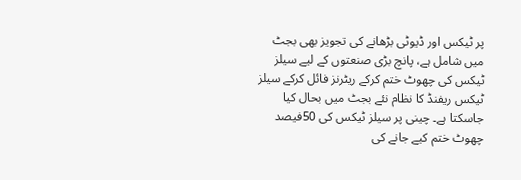پر ٹیکس اور ڈیوٹی بڑھانے کی تجویز بھی بجٹ میں شامل ہے، پانچ بڑی صنعتوں کے لیے سیلز ٹیکس کی چھوٹ ختم کرکے ریٹرنز فائل کرکے سیلز ٹیکس ریفنڈ کا نظام نئے بجٹ میں بحال کیا جاسکتا ہے۔ چینی پر سیلز ٹیکس کی 50فیصد چھوٹ ختم کیے جانے کی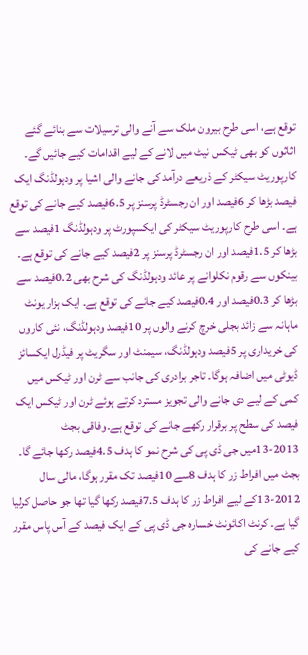توقع ہے، اسی طرح بیرون ملک سے آنے والی ترسیلات سے بنائے گئے اثاثوں کو بھی ٹیکس نیٹ میں لانے کے لیے اقدامات کیے جائیں گے۔
کارپوریٹ سیکٹر کے ذریعے درآمد کی جانے والی اشیا پر ودہولڈنگ ایک فیصد بڑھا کر 6فیصد اور ان رجسٹرڈ پرسنز پر 6.5فیصد کیے جانے کی توقع ہے۔ اسی طرح کارپوریٹ سیکٹر کی ایکسپورٹ پر ودہولڈنگ 1فیصد سے بڑھا کر 1.5فیصد اور ان رجسٹرڈ پرسنز پر 2فیصد کیے جانے کی توقع ہے۔ بینکوں سے رقوم نکلوانے پر عائد ودہولڈنگ کی شرح بھی 0.2فیصد سے بڑھا کر 0.3فیصد اور 0.4فیصد کیے جانے کی توقع ہے۔ ایک ہزار یونٹ ماہانہ سے زائد بجلی خرچ کرنے والوں پر 10فیصد ودہولڈنگ، نئی کاروں کی خریداری پر 5فیصد ودہولڈنگ، سیمنٹ اور سگریٹ پر فیڈرل ایکسائز ڈیوٹی میں اضافہ ہوگا۔ تاجر برادری کی جانب سے ٹرن اور ٹیکس میں کمی کے لیے دی جانے والی تجویز مسترد کرتے ہوئے ٹرن اور ٹیکس ایک فیصد کی سطح پر برقرار رکھے جانے کی توقع ہے۔وفاقی بجٹ 2013-13میں جی ڈی پی کی شرح نمو کا ہدف 4.5فیصد رکھا جائے گا۔
بجٹ میں افراط زر کا ہدف 8سے 10فیصد تک مقرر ہوگا، مالی سال 2012-13کے لیے افراط زر کا ہدف 7.5فیصد رکھا گیا تھا جو حاصل کرلیا گیا ہے۔ کرنٹ اکائونٹ خسارہ جی ڈی پی کے ایک فیصد کے آس پاس مقرر کیے جانے کی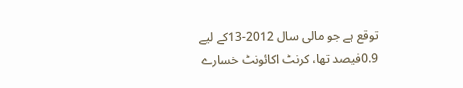توقع ہے جو مالی سال 2012-13کے لیے 0.9فیصد تھا، کرنٹ اکائونٹ خسارے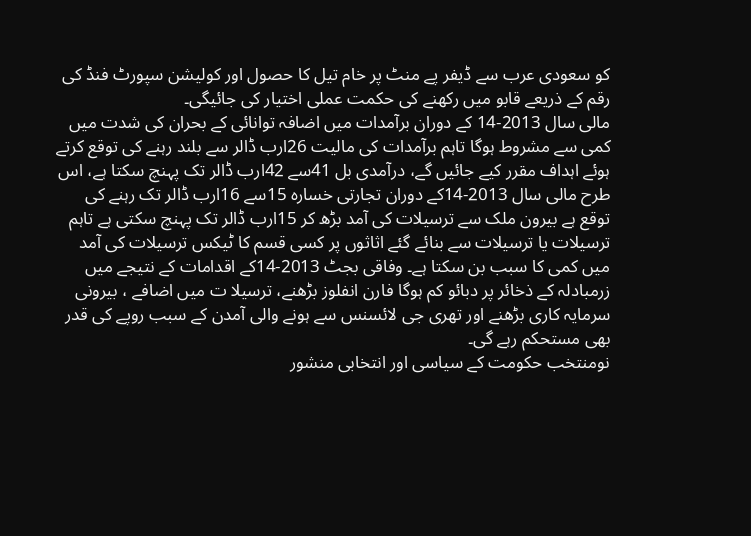کو سعودی عرب سے ڈیفر پے منٹ پر خام تیل کا حصول اور کولیشن سپورٹ فنڈ کی رقم کے ذریعے قابو میں رکھنے کی حکمت عملی اختیار کی جائیگی۔
مالی سال 2013-14 کے دوران برآمدات میں اضافہ توانائی کے بحران کی شدت میں کمی سے مشروط ہوگا تاہم برآمدات کی مالیت 26ارب ڈالر سے بلند رہنے کی توقع کرتے ہوئے اہداف مقرر کیے جائیں گے، درآمدی بل 41سے 42ارب ڈالر تک پہنچ سکتا ہے، اس طرح مالی سال 2013-14کے دوران تجارتی خسارہ 15سے 16ارب ڈالر تک رہنے کی توقع ہے بیرون ملک سے ترسیلات کی آمد بڑھ کر 15ارب ڈالر تک پہنچ سکتی ہے تاہم ترسیلات یا ترسیلات سے بنائے گئے اثاثوں پر کسی قسم کا ٹیکس ترسیلات کی آمد میں کمی کا سبب بن سکتا ہے۔ وفاقی بجٹ 2013-14کے اقدامات کے نتیجے میں زرمبادلہ کے ذخائر پر دبائو کم ہوگا فارن انفلوز بڑھنے، ترسیلا ت میں اضافے ، بیرونی سرمایہ کاری بڑھنے اور تھری جی لائسنس سے ہونے والی آمدن کے سبب روپے کی قدر بھی مستحکم رہے گی۔
نومنتخب حکومت کے سیاسی اور انتخابی منشور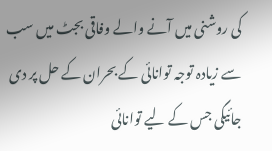کی روشنی میں آنے والے وفاقی بجٹ میں سب سے زیادہ توجہ توانائی کے بحران کے حل پر دی جائیگی جس کے لیے توانائی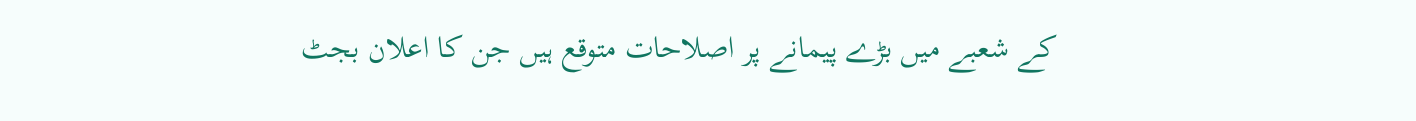کے شعبے میں بڑے پیمانے پر اصلاحات متوقع ہیں جن کا اعلان بجٹ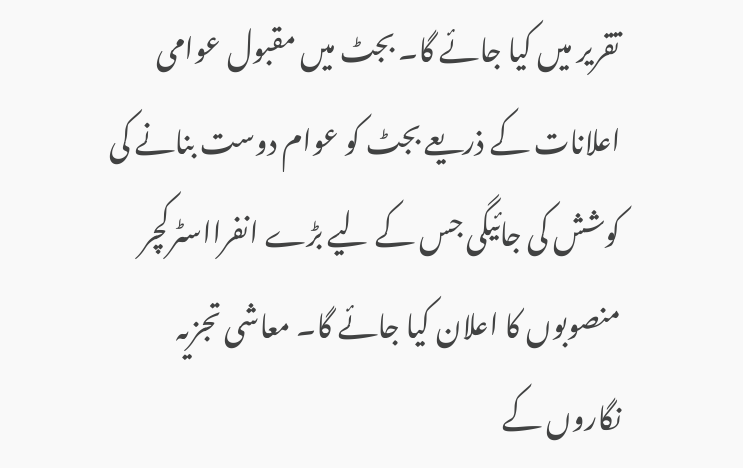تقریر میں کیا جائے گا۔ بجٹ میں مقبول عوامی اعلانات کے ذریعے بجٹ کو عوام دوست بنانے کی کوشش کی جائیگی جس کے لیے بڑے انفرااسٹرکچر منصوبوں کا اعلان کیا جائے گا۔ معاشی تجزیہ نگاروں کے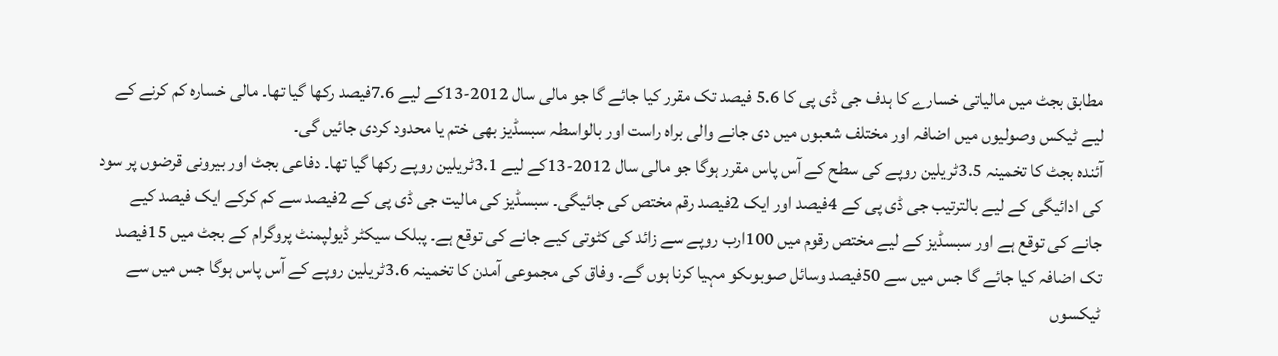مطابق بجٹ میں مالیاتی خسارے کا ہدف جی ڈی پی کا 5.6 فیصد تک مقرر کیا جائے گا جو مالی سال 2012-13کے لیے 7.6فیصد رکھا گیا تھا۔ مالی خسارہ کم کرنے کے لیے ٹیکس وصولیوں میں اضافہ اور مختلف شعبوں میں دی جانے والی براہ راست اور بالواسطہ سبسڈیز بھی ختم یا محدود کردی جائیں گی۔
آئندہ بجٹ کا تخمینہ 3.5ٹریلین روپے کی سطح کے آس پاس مقرر ہوگا جو مالی سال 2012-13کے لیے 3.1ٹریلین روپے رکھا گیا تھا۔ دفاعی بجٹ اور بیرونی قرضوں پر سود کی ادائیگی کے لیے بالترتیب جی ڈی پی کے 4فیصد اور ایک 2فیصد رقم مختص کی جائیگی۔ سبسڈیز کی مالیت جی ڈی پی کے 2فیصد سے کم کرکے ایک فیصد کیے جانے کی توقع ہے اور سبسڈیز کے لیے مختص رقوم میں 100ارب روپے سے زائد کی کٹوتی کیے جانے کی توقع ہے۔ پبلک سیکٹر ڈیولپمنٹ پروگرام کے بجٹ میں 15فیصد تک اضافہ کیا جائے گا جس میں سے 50فیصد وسائل صوبوںکو مہیا کرنا ہوں گے۔ وفاق کی مجموعی آمدن کا تخمینہ 3.6ٹریلین روپے کے آس پاس ہوگا جس میں سے ٹیکسوں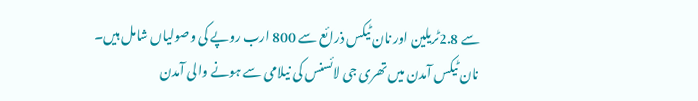سے 2.8ٹریلین اور نان ٹیکس ذرائع سے 800 ارب روپے کی وصولیاں شامل ہیں۔
نان ٹیکس آمدن میں تھری جی لائسنس کی نیلامی سے ہونے والی آمدن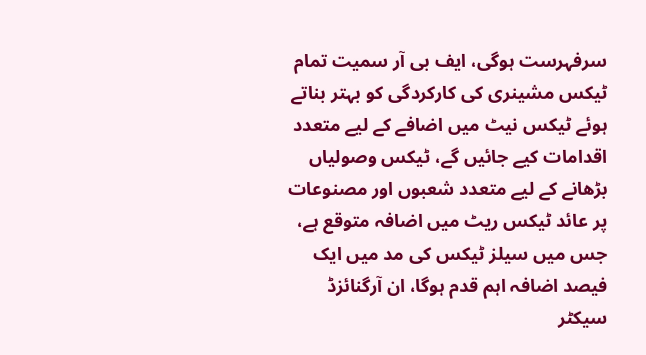سرفہرست ہوگی، ایف بی آر سمیت تمام ٹیکس مشینری کی کارکردگی کو بہتر بناتے ہوئے ٹیکس نیٹ میں اضافے کے لیے متعدد اقدامات کیے جائیں گے، ٹیکس وصولیاں بڑھانے کے لیے متعدد شعبوں اور مصنوعات پر عائد ٹیکس ریٹ میں اضافہ متوقع ہے، جس میں سیلز ٹیکس کی مد میں ایک فیصد اضافہ اہم قدم ہوگا، ان آرگنائزڈ سیکٹر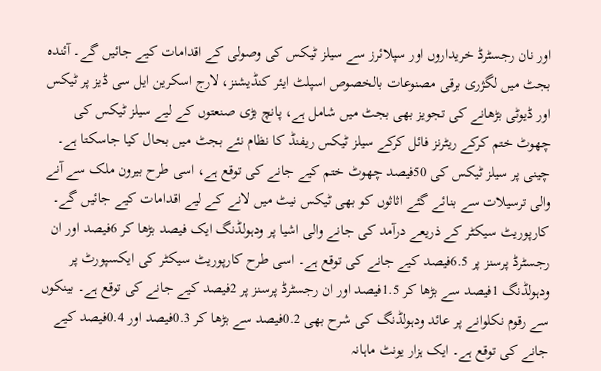اور نان رجسٹرڈ خریداروں اور سپلائرز سے سیلز ٹیکس کی وصولی کے اقدامات کیے جائیں گے۔ آئندہ بجٹ میں لگژری برقی مصنوعات بالخصوص اسپلٹ ایئر کنڈیشنز، لارج اسکرین ایل سی ڈیز پر ٹیکس اور ڈیوٹی بڑھانے کی تجویز بھی بجٹ میں شامل ہے، پانچ بڑی صنعتوں کے لیے سیلز ٹیکس کی چھوٹ ختم کرکے ریٹرنز فائل کرکے سیلز ٹیکس ریفنڈ کا نظام نئے بجٹ میں بحال کیا جاسکتا ہے۔ چینی پر سیلز ٹیکس کی 50فیصد چھوٹ ختم کیے جانے کی توقع ہے، اسی طرح بیرون ملک سے آنے والی ترسیلات سے بنائے گئے اثاثوں کو بھی ٹیکس نیٹ میں لانے کے لیے اقدامات کیے جائیں گے۔
کارپوریٹ سیکٹر کے ذریعے درآمد کی جانے والی اشیا پر ودہولڈنگ ایک فیصد بڑھا کر 6فیصد اور ان رجسٹرڈ پرسنز پر 6.5فیصد کیے جانے کی توقع ہے۔ اسی طرح کارپوریٹ سیکٹر کی ایکسپورٹ پر ودہولڈنگ 1فیصد سے بڑھا کر 1.5فیصد اور ان رجسٹرڈ پرسنز پر 2فیصد کیے جانے کی توقع ہے۔ بینکوں سے رقوم نکلوانے پر عائد ودہولڈنگ کی شرح بھی 0.2فیصد سے بڑھا کر 0.3فیصد اور 0.4فیصد کیے جانے کی توقع ہے۔ ایک ہزار یونٹ ماہانہ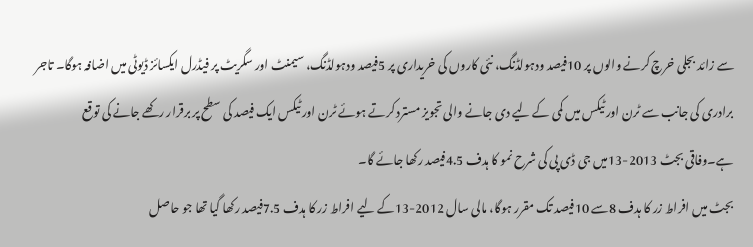سے زائد بجلی خرچ کرنے والوں پر 10فیصد ودہولڈنگ، نئی کاروں کی خریداری پر 5فیصد ودہولڈنگ، سیمنٹ اور سگریٹ پر فیڈرل ایکسائز ڈیوٹی میں اضافہ ہوگا۔ تاجر برادری کی جانب سے ٹرن اور ٹیکس میں کمی کے لیے دی جانے والی تجویز مسترد کرتے ہوئے ٹرن اور ٹیکس ایک فیصد کی سطح پر برقرار رکھے جانے کی توقع ہے۔وفاقی بجٹ 2013-13میں جی ڈی پی کی شرح نمو کا ہدف 4.5فیصد رکھا جائے گا۔
بجٹ میں افراط زر کا ہدف 8سے 10فیصد تک مقرر ہوگا، مالی سال 2012-13کے لیے افراط زر کا ہدف 7.5فیصد رکھا گیا تھا جو حاصل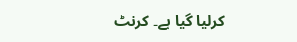کرلیا گیا ہے۔ کرنٹ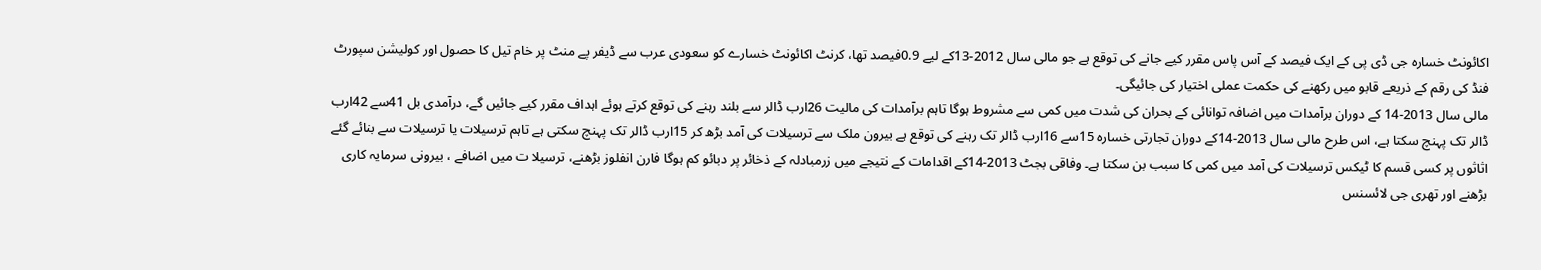اکائونٹ خسارہ جی ڈی پی کے ایک فیصد کے آس پاس مقرر کیے جانے کی توقع ہے جو مالی سال 2012-13کے لیے 0.9فیصد تھا، کرنٹ اکائونٹ خسارے کو سعودی عرب سے ڈیفر پے منٹ پر خام تیل کا حصول اور کولیشن سپورٹ فنڈ کی رقم کے ذریعے قابو میں رکھنے کی حکمت عملی اختیار کی جائیگی۔
مالی سال 2013-14 کے دوران برآمدات میں اضافہ توانائی کے بحران کی شدت میں کمی سے مشروط ہوگا تاہم برآمدات کی مالیت 26ارب ڈالر سے بلند رہنے کی توقع کرتے ہوئے اہداف مقرر کیے جائیں گے، درآمدی بل 41سے 42ارب ڈالر تک پہنچ سکتا ہے، اس طرح مالی سال 2013-14کے دوران تجارتی خسارہ 15سے 16ارب ڈالر تک رہنے کی توقع ہے بیرون ملک سے ترسیلات کی آمد بڑھ کر 15ارب ڈالر تک پہنچ سکتی ہے تاہم ترسیلات یا ترسیلات سے بنائے گئے اثاثوں پر کسی قسم کا ٹیکس ترسیلات کی آمد میں کمی کا سبب بن سکتا ہے۔ وفاقی بجٹ 2013-14کے اقدامات کے نتیجے میں زرمبادلہ کے ذخائر پر دبائو کم ہوگا فارن انفلوز بڑھنے، ترسیلا ت میں اضافے ، بیرونی سرمایہ کاری بڑھنے اور تھری جی لائسنس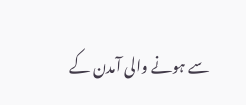سے ہونے والی آمدن کے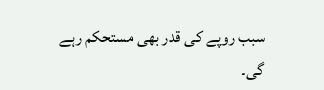سبب روپے کی قدر بھی مستحکم رہے گی۔